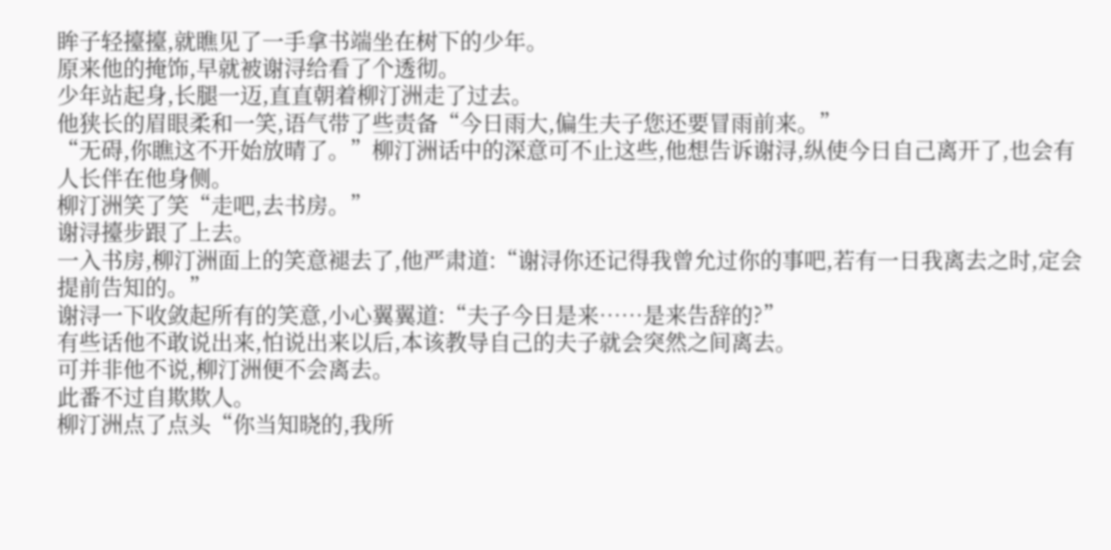眸子轻擡擡,就瞧见了一手拿书端坐在树下的少年。
原来他的掩饰,早就被谢浔给看了个透彻。
少年站起身,长腿一迈,直直朝着柳汀洲走了过去。
他狭长的眉眼柔和一笑,语气带了些责备“今日雨大,偏生夫子您还要冒雨前来。”
“无碍,你瞧这不开始放晴了。”柳汀洲话中的深意可不止这些,他想告诉谢浔,纵使今日自己离开了,也会有人长伴在他身侧。
柳汀洲笑了笑“走吧,去书房。”
谢浔擡步跟了上去。
一入书房,柳汀洲面上的笑意褪去了,他严肃道:“谢浔你还记得我曾允过你的事吧,若有一日我离去之时,定会提前告知的。”
谢浔一下收敛起所有的笑意,小心翼翼道:“夫子今日是来……是来告辞的?”
有些话他不敢说出来,怕说出来以后,本该教导自己的夫子就会突然之间离去。
可并非他不说,柳汀洲便不会离去。
此番不过自欺欺人。
柳汀洲点了点头“你当知晓的,我所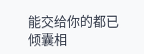能交给你的都已倾囊相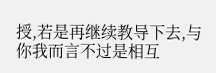授,若是再继续教导下去,与你我而言不过是相互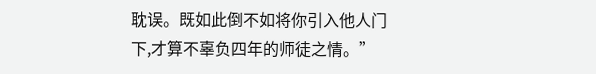耽误。既如此倒不如将你引入他人门下,才算不辜负四年的师徒之情。”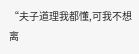“夫子道理我都懂,可我不想离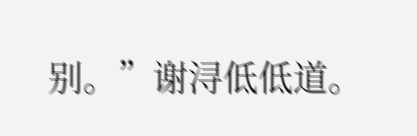别。”谢浔低低道。